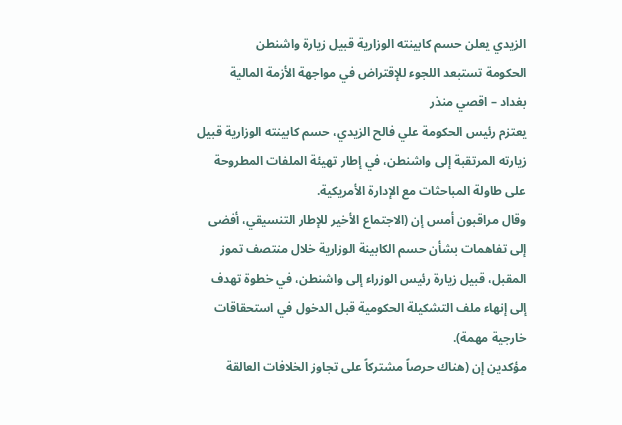الزيدي يعلن حسم كابينته الوزارية قبيل زيارة واشنطن
الحكومة تستبعد اللجوء للإقتراض في مواجهة الأزمة المالية
بغداد – اقصي منذر
يعتزم رئيس الحكومة علي فالح الزيدي، حسم كابينته الوزارية قبيل زيارته المرتقبة إلى واشنطن، في إطار تهيئة الملفات المطروحة على طاولة المباحثات مع الإدارة الأمريكية.
وقال مراقبون أمس إن (الاجتماع الأخير للإطار التنسيقي، أفضى إلى تفاهمات بشأن حسم الكابينة الوزارية خلال منتصف تموز المقبل، قبيل زيارة رئيس الوزراء إلى واشنطن، في خطوة تهدف إلى إنهاء ملف التشكيلة الحكومية قبل الدخول في استحقاقات خارجية مهمة).
مؤكدين إن (هناك حرصاً مشتركاً على تجاوز الخلافات العالقة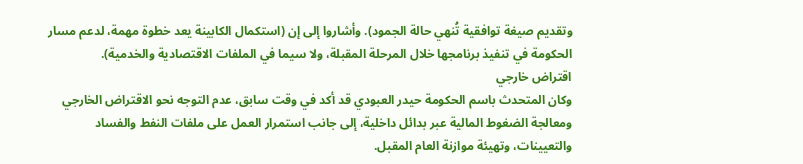وتقديم صيغة توافقية تُنهي حالة الجمود). وأشاروا إلى إن (استكمال الكابينة يعد خطوة مهمة، لدعم مسار الحكومة في تنفيذ برنامجها خلال المرحلة المقبلة، ولا سيما في الملفات الاقتصادية والخدمية).
اقتراض خارجي
وكان المتحدث باسم الحكومة حيدر العبودي قد أكد في وقت سابق، عدم التوجه نحو الاقتراض الخارجي ومعالجة الضغوط المالية عبر بدائل داخلية، إلى جانب استمرار العمل على ملفات النفط والفساد والتعيينات، وتهيئة موازنة العام المقبل.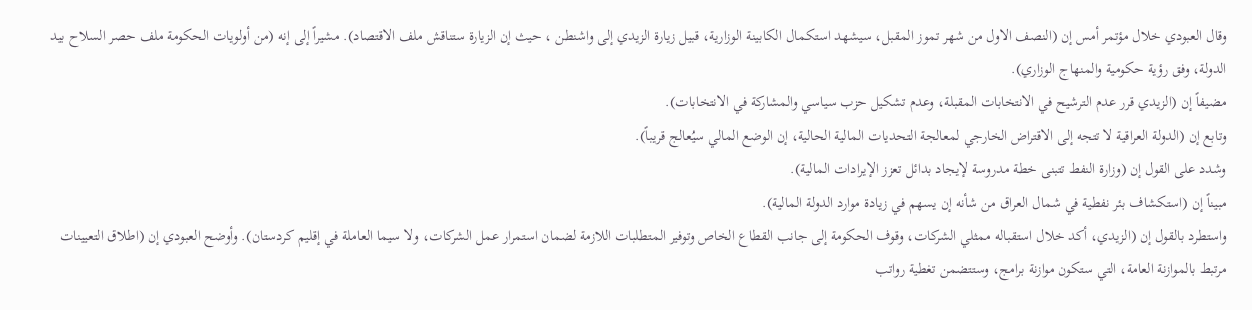وقال العبودي خلال مؤتمر أمس إن (النصف الاول من شهر تموز المقبل، سيشهد استكمال الكابينة الوزارية، قبيل زيارة الزيدي إلى واشنطن ، حيث إن الزيارة ستناقش ملف الاقتصاد). مشيراً إلى إنه (من أولويات الحكومة ملف حصر السلاح بيد الدولة، وفق رؤية حكومية والمنهاج الوزاري).
مضيفاً إن (الزيدي قرر عدم الترشيح في الانتخابات المقبلة، وعدم تشكيل حزب سياسي والمشاركة في الانتخابات).
وتابع إن (الدولة العراقية لا تتجه إلى الاقتراض الخارجي لمعالجة التحديات المالية الحالية، إن الوضع المالي سيُعالج قريباً).
وشدد على القول إن (وزارة النفط تتبنى خطة مدروسة لإيجاد بدائل تعزز الإيرادات المالية).
مبيناً إن (استكشاف بئر نفطية في شمال العراق من شأنه إن يسهم في زيادة موارد الدولة المالية).
واستطرد بالقول إن (الزيدي، أكد خلال استقباله ممثلي الشركات، وقوف الحكومة إلى جانب القطاع الخاص وتوفير المتطلبات اللازمة لضمان استمرار عمل الشركات، ولا سيما العاملة في إقليم كردستان). وأوضح العبودي إن (اطلاق التعيينات مرتبط بالموازنة العامة، التي ستكون موازنة برامج، وستتضمن تغطية رواتب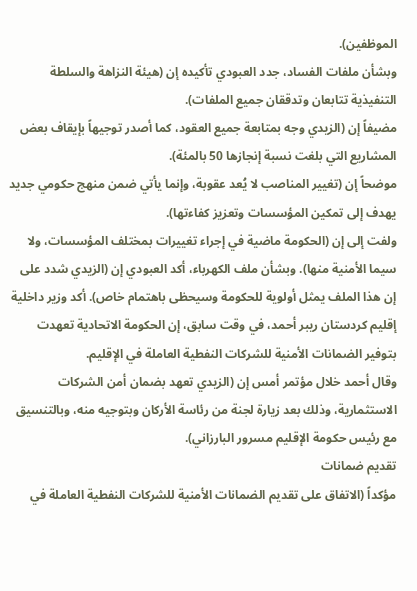الموظفين).
وبشأن ملفات الفساد، جدد العبودي تأكيده إن (هيئة النزاهة والسلطة التنفيذية تتابعان وتدققان جميع الملفات).
مضيفاً إن (الزيدي وجه بمتابعة جميع العقود، كما أصدر توجيهاً بإيقاف بعض المشاريع التي بلغت نسبة إنجازها 50 بالمئة).
موضحاً إن (تغيير المناصب لا يُعد عقوبة، وإنما يأتي ضمن منهج حكومي جديد يهدف إلى تمكين المؤسسات وتعزيز كفاءتها).
ولفت إلى إن (الحكومة ماضية في إجراء تغييرات بمختلف المؤسسات، ولا سيما الأمنية منها). وبشأن ملف الكهرباء، أكد العبودي إن (الزيدي شدد على إن هذا الملف يمثل أولوية للحكومة وسيحظى باهتمام خاص). أكد وزير داخلية إقليم كردستان ريبر أحمد، في وقت سابق، إن الحكومة الاتحادية تعهدت بتوفير الضمانات الأمنية للشركات النفطية العاملة في الإقليم.
وقال أحمد خلال مؤتمر أمس إن (الزيدي تعهد بضمان أمن الشركات الاستثمارية، وذلك بعد زيارة لجنة من رئاسة الأركان وبتوجيه منه، وبالتنسيق مع رئيس حكومة الإقليم مسرور البارزاني).
تقديم ضمانات
مؤكداً (الاتفاق على تقديم الضمانات الأمنية للشركات النفطية العاملة في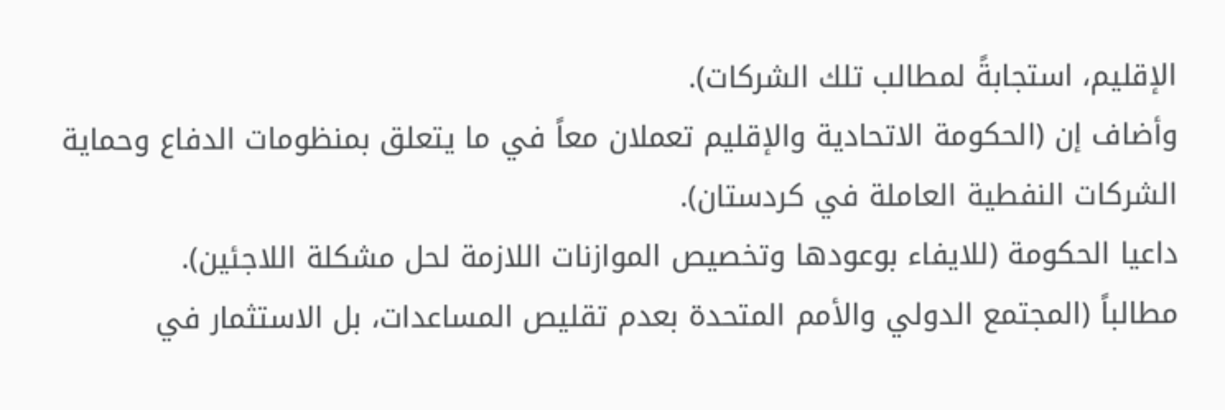الإقليم، استجابةً لمطالب تلك الشركات).
وأضاف إن (الحكومة الاتحادية والإقليم تعملان معاً في ما يتعلق بمنظومات الدفاع وحماية الشركات النفطية العاملة في كردستان).
داعيا الحكومة (للايفاء بوعودها وتخصيص الموازنات اللازمة لحل مشكلة اللاجئين).
مطالباً (المجتمع الدولي والأمم المتحدة بعدم تقليص المساعدات، بل الاستثمار في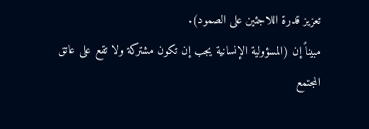تعزيز قدرة اللاجئين على الصمود).
مبيناً إن (المسؤولية الإنسانية يجب إن تكون مشتركة ولا تقع على عاتق المجتمع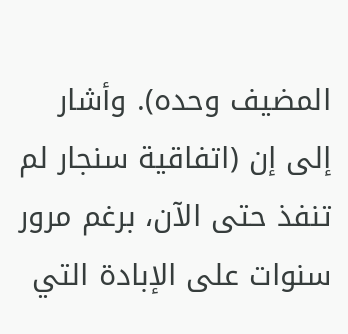المضيف وحده). وأشار إلى إن (اتفاقية سنجار لم تنفذ حتى الآن، برغم مرور سنوات على الإبادة التي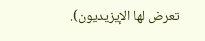تعرض لها الإيزيديون).